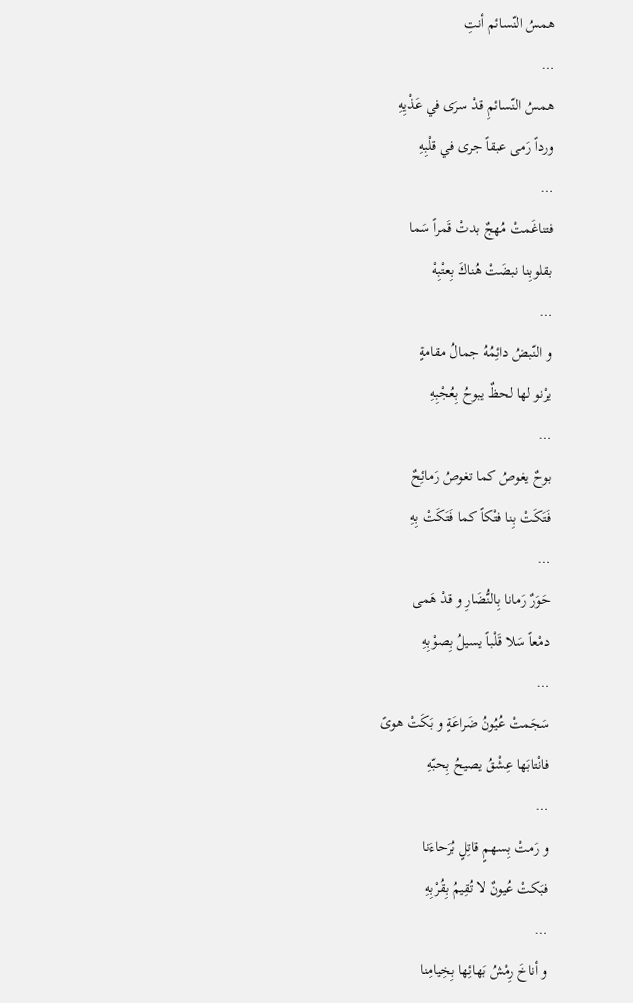همسُ النّسائم أنتِ
…
همسُ النّسائمِ قدْ سرَى في عَذْيِهِ
ورداً رَمى عبقاً جرى في قلْبِهِ
…
فتناغَمتْ مُهجٌ بدتْ قَمراً سَما
بقلوبِنا نبضَتْ هُناكَ بِعتْبِهْ
…
و النّبضُ دائِمُهُ جمالُ مقامةٍ
يرْنو لها لحظٌ يبوحُ بِعُجْبِهِ
…
بوحٌ يغوصُ كما تغوصُ رَمائِحٌ
فَتَكَتْ بِنا فتْكاً كما فَتَكَتْ بِهِ
…
حَوَرٌ رَمانا بِالنُّضَارِ و قدْ هَمى
دمْعاً سَلا قَلْباً يسيلُ بِصوْبِهِ
…
سَجَمتْ عُيُونُ ضَراعَةٍ و بَكَتْ هوىً
فانْتابَها عِشْقُ يصيحُ بِحبّهِ
…
و رَمتْ بِسهمٍ قاتِلٍ بُرَحاءَنا
فبَكتْ عُيونٌ لا تُقِيمُ بِقُرْبِهِ
…
و أناخَ رِمْشُ بَهائِها بِخِيامِنا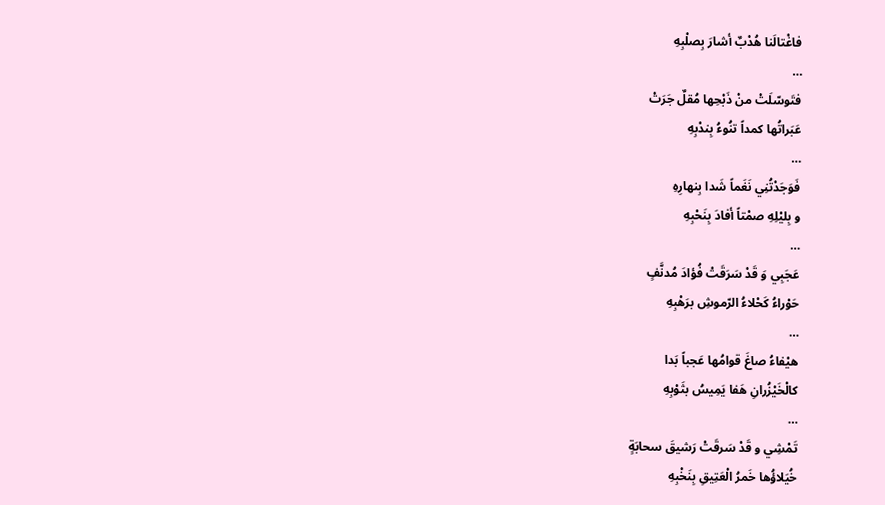فاغْتالَنا هُدْبٌ أشارَ بِصلْبِهِ
…
فتَوسّلَتْ منْ ذَبْحِها مُقلٌ جَرَتْ
عَبَراتُها كمداً تنُوءُ بِندْبِهِ
…
فَوَجَدْتُنِي نَغَماً شَدا بِنهارِهِ
و بِليْلِهِ صمْتاً أفادَ بِنَحْبِهِ
…
عَجَبِي وَ قَدْ سَرَقَتْ فُؤادَ مُدنَّفٍ
حَوْراءُ كَحْلاءُ الرّموشِ برَهْبِهِ
…
هيْفاءُ صاغَ قوامُها عَجباً بَدا
كالْخَيْزُرانِ هَفا يَمِيسُ بثَوْبِهِ
…
تَمْشِي و قَدْ سَرقَتْ رَشيقَ سحابَةٍ
خُيَلاؤُها خَمرُ الْعَتِيقِ بِنَخْبِهِ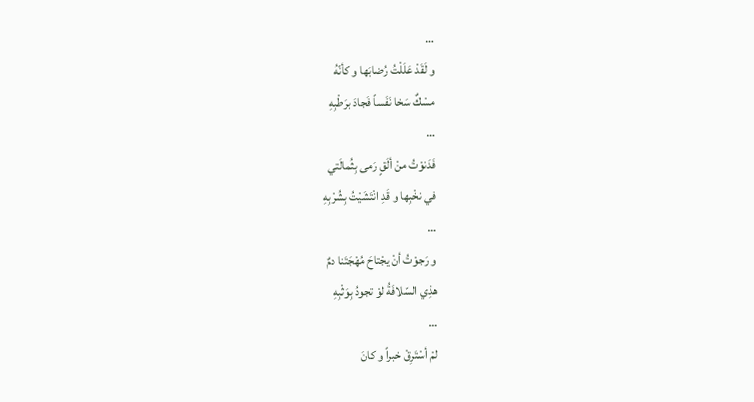…
و لَقَدْ عَلَلْتُ رُضابَها و كأنّهُ
مسْكٌ سَخا نَفَساً فَجادَ برَطْبِهِ
…
فَدَنوْتُ منْ ألَقٍ رَمى بِثُمالَتي
في نخْبِها و قَدِ انْتَشَيْتُ بِشُرْبِهِ
…
و رَجوْتُ أنْ يجْتاحَ مُهْجَتَنا دمٌ
هذِي السّلافَةُ لوْ تجودُ بِوَثْبِهِ
…
لمْ أسْتَرِقْ خبراً و كانَ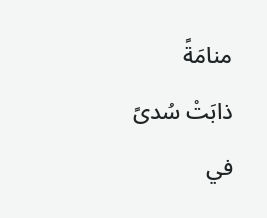منامَةً
ذابَتْ سُدىً في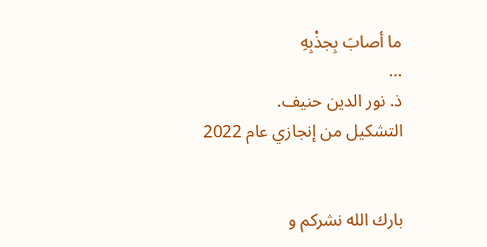ما أصابَ بِجذْبِهِ
…
ذ. نور الدين حنيف.
التشكيل من إنجازي عام 2022


بارك الله نشركم و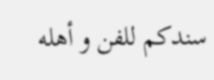سندكم للفن و أهله